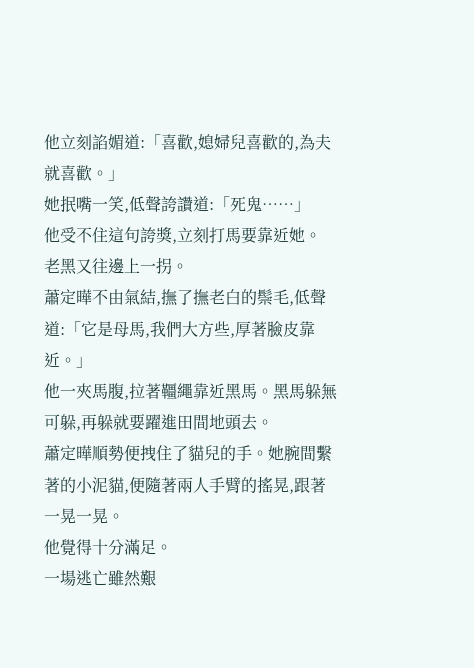他立刻諂媚道:「喜歡,媳婦兒喜歡的,為夫就喜歡。」
她抿嘴一笑,低聲誇讚道:「死鬼……」
他受不住這句誇獎,立刻打馬要靠近她。
老黑又往邊上一拐。
蕭定曄不由氣結,撫了撫老白的鬃毛,低聲道:「它是母馬,我們大方些,厚著臉皮靠近。」
他一夾馬腹,拉著韁繩靠近黑馬。黑馬躲無可躲,再躲就要躍進田間地頭去。
蕭定曄順勢便拽住了貓兒的手。她腕間繫著的小泥貓,便隨著兩人手臂的搖晃,跟著一晃一晃。
他覺得十分滿足。
一場逃亡雖然艱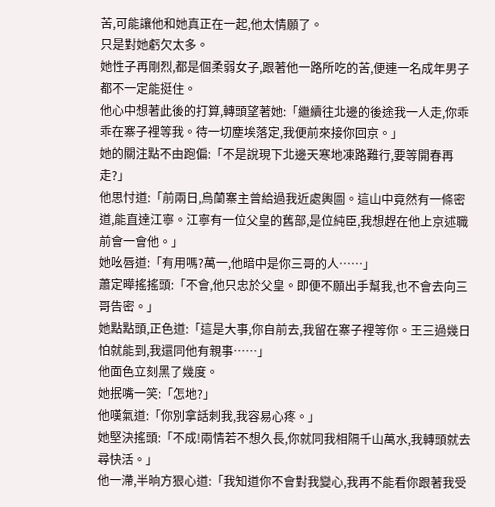苦,可能讓他和她真正在一起,他太情願了。
只是對她虧欠太多。
她性子再剛烈,都是個柔弱女子,跟著他一路所吃的苦,便連一名成年男子都不一定能挺住。
他心中想著此後的打算,轉頭望著她:「繼續往北邊的後途我一人走,你乖乖在寨子裡等我。待一切塵埃落定,我便前來接你回京。」
她的關注點不由跑偏:「不是說現下北邊天寒地凍路難行,要等開春再走?」
他思忖道:「前兩日,烏蘭寨主曾給過我近處輿圖。這山中竟然有一條密道,能直達江寧。江寧有一位父皇的舊部,是位純臣,我想趕在他上京述職前會一會他。」
她吆唇道:「有用嗎?萬一,他暗中是你三哥的人……」
蕭定曄搖搖頭:「不會,他只忠於父皇。即便不願出手幫我,也不會去向三哥告密。」
她點點頭,正色道:「這是大事,你自前去,我留在寨子裡等你。王三過幾日怕就能到,我還同他有親事……」
他面色立刻黑了幾度。
她抿嘴一笑:「怎地?」
他嘆氣道:「你別拿話刺我,我容易心疼。」
她堅決搖頭:「不成!兩情若不想久長,你就同我相隔千山萬水,我轉頭就去尋快活。」
他一滯,半晌方狠心道:「我知道你不會對我變心,我再不能看你跟著我受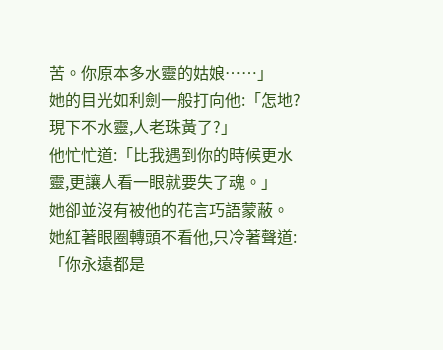苦。你原本多水靈的姑娘……」
她的目光如利劍一般打向他:「怎地?現下不水靈,人老珠黃了?」
他忙忙道:「比我遇到你的時候更水靈,更讓人看一眼就要失了魂。」
她卻並沒有被他的花言巧語蒙蔽。
她紅著眼圈轉頭不看他,只冷著聲道:「你永遠都是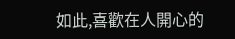如此,喜歡在人開心的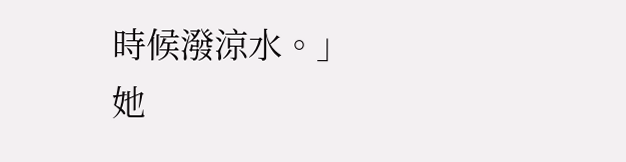時候潑涼水。」
她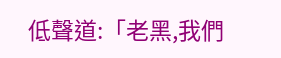低聲道:「老黑,我們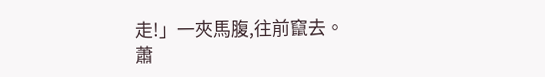走!」一夾馬腹,往前竄去。
蕭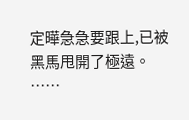定曄急急要跟上,已被黑馬甩開了極遠。
……